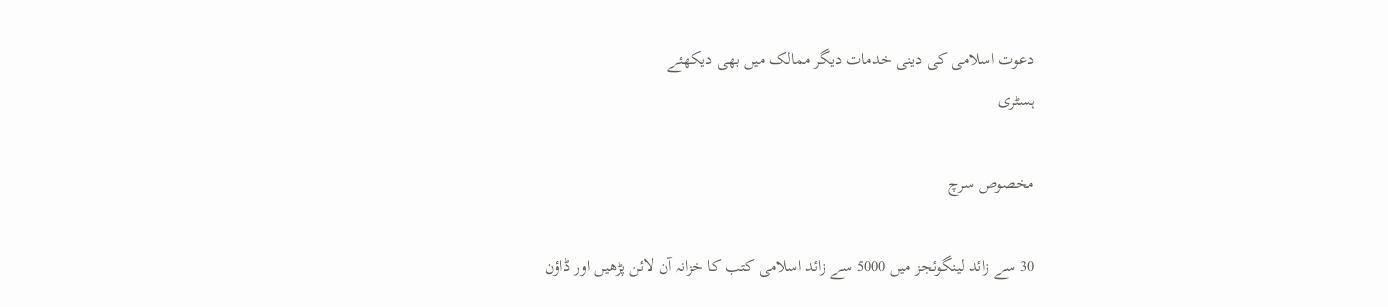دعوت اسلامی کی دینی خدمات دیگر ممالک میں بھی دیکھئے
ہسٹری

مخصوص سرچ

30 سے زائد لینگوئجز میں 5000 سے زائد اسلامی کتب کا خزانہ آن لائن پڑھیں اور ڈاؤن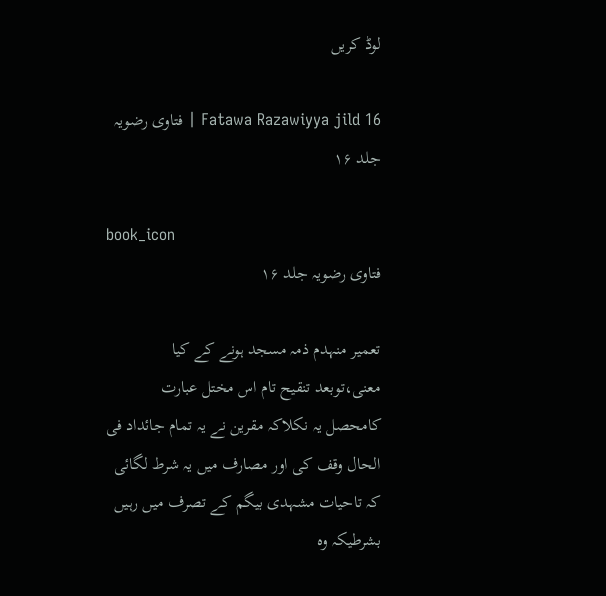لوڈ کریں

Fatawa Razawiyya jild 16 | فتاوی رضویہ جلد ۱۶

book_icon
فتاوی رضویہ جلد ۱۶

تعمیر منہدم ذمہ مسجد ہونے کے کیا معنی،توبعد تنقیح تام اس مختل عبارت کامحصل یہ نکلاکہ مقرین نے یہ تمام جائداد فی الحال وقف کی اور مصارف میں یہ شرط لگائی کہ تاحیات مشہدی بیگم کے تصرف میں رہیں بشرطیکہ وہ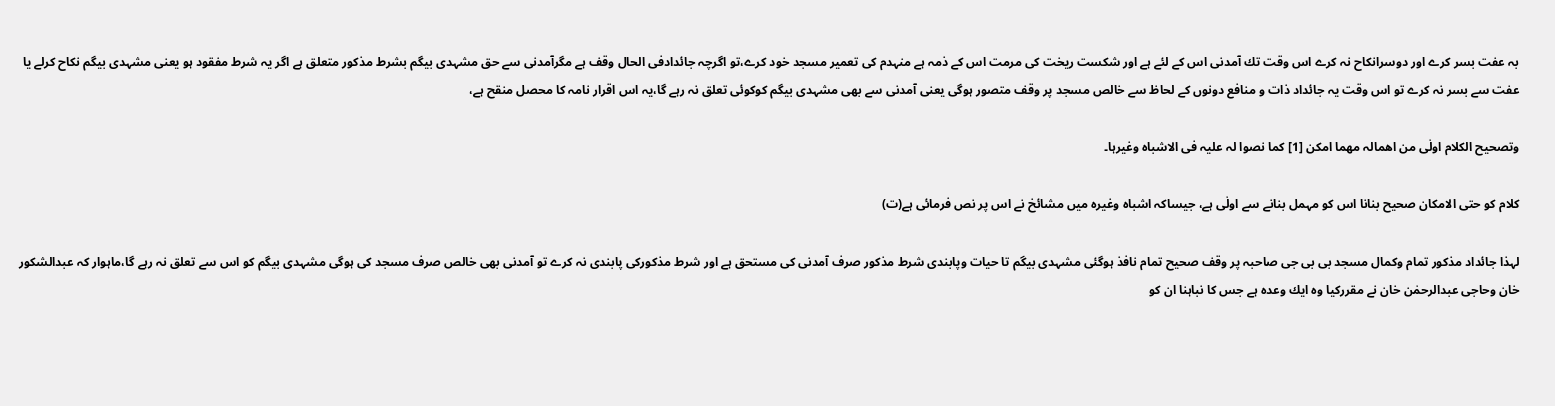بہ عفت بسر کرے اور دوسرانکاح نہ کرے اس وقت تك آمدنی اس کے لئے ہے اور شکست ریخت کی مرمت اس کے ذمہ ہے منہدم کی تعمیر مسجد خود کرے،تو اگرچہ جائدادفی الحال وقف ہے مگرآمدنی سے حق مشہدی بیگم بشرط مذکور متعلق ہے اگر یہ شرط مفقود ہو یعنی مشہدی بیگم نکاح کرلے یا عفت سے بسر نہ کرے تو اس وقت یہ جائداد ذات و منافع دونوں کے لحاظ سے خالص مسجد پر وقف متصور ہوگی یعنی آمدنی سے بھی مشہدی بیگم کوکوئی تعلق نہ رہے گا،یہ اس اقرار نامہ کا محصل منقح ہے،

وتصحیح الکلام اولٰی من اھمالہ مھما امکن [1] کما نصوا لہ علیہ فی الاشباہ وغیرہا۔

کلام کو حتی الامکان صحیح بنانا اس کو مہمل بنانے سے اولٰی ہے، جیساکہ اشباہ وغیرہ میں مشائخ نے اس پر نص فرمائی ہے(ت)

لہذا جائداد مذکور تمام وکمال مسجد بی بی جی صاحبہ پر وقف صحیح تمام نافذ ہوگئی مشہدی بیگم تا حیات وپابندی شرط مذکور صرف آمدنی کی مستحق ہے اور شرط مذکورکی پابندی نہ کرے تو آمدنی بھی خالص صرف مسجد کی ہوگی مشہدی بیگم کو اس سے تعلق نہ رہے گا،ماہوار کہ عبدالشکور خان وحاجی عبدالرحمٰن خان نے مقررکیا وہ ایك وعدہ ہے جس کا نباہنا ان کو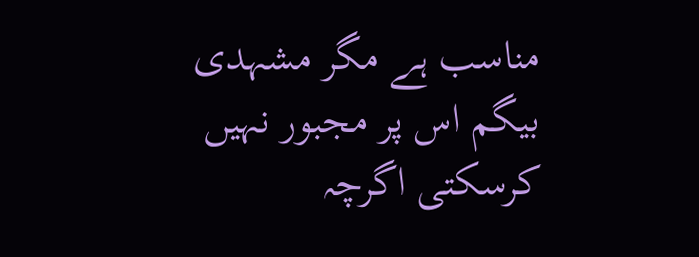مناسب ہے مگر مشہدی بیگم اس پر مجبور نہیں کرسکتی اگرچہ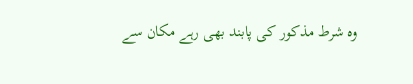وہ شرط مذکور کی پابند بھی رہے مکان سے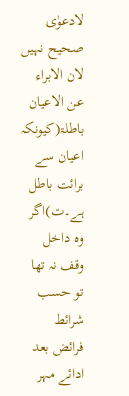لادعوٰی صحیح نہیں لان الابراء عن الاعیان باطلۃ(کیونکہ اعیان سے برائت باطل ہے۔ت)اگر وہ داخل وقف نہ تھا تو حسب شرائط فرائض بعد ادائے مہر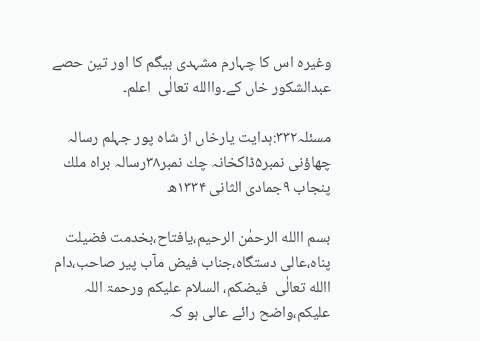وغیرہ اس کا چہارم مشہدی بیگم کا اور تین حصے عبدالشکور خاں کے۔واالله تعالٰی  اعلم۔

مسئلہ۳۳۲:ہدایت یارخاں از شاہ پور جہلم رسالہ چھاؤنی نمبر۵ڈاکخانہ چك نمبر۳۸رسالہ براہ ملك پنجاب ۹جمادی الثانی ۱۳۳۴ھ

بسم االله الرحمٰن الرحیم،یافتاح،بخدمت فضیلت پناہ،عالی دستگاہ،جناب فیض مآب پیر صاحب،دام االله تعالٰی  فیضکم، السلام علیکم ورحمۃ اللہ  علیکم،واضح رائے عالی ہو کہ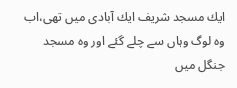ایك مسجد شریف ایك آبادی میں تھی،اب وہ لوگ وہاں سے چلے گئے اور وہ مسجد جنگل میں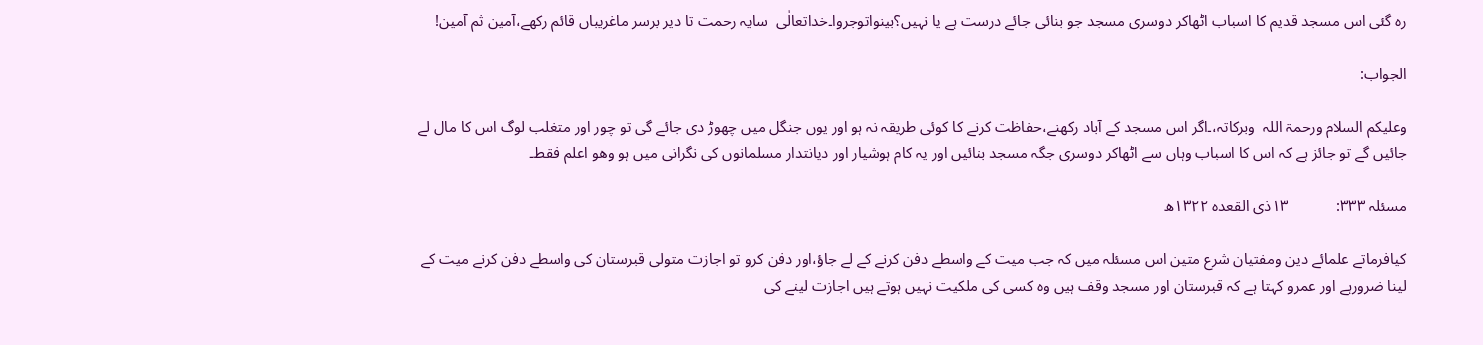رہ گئی اس مسجد قدیم کا اسباب اٹھاکر دوسری مسجد جو بنائی جائے درست ہے یا نہیں؟بینواتوجروا۔خداتعالٰی  سایہ رحمت تا دیر برسر ماغریباں قائم رکھے،آمین ثم آمین!

الجواب:

وعلیکم السلام ورحمۃ اللہ  وبرکاتہ،۔اگر اس مسجد کے آباد رکھنے،حفاظت کرنے کا کوئی طریقہ نہ ہو اور یوں جنگل میں چھوڑ دی جائے گی تو چور اور متغلب لوگ اس کا مال لے جائیں گے تو جائز ہے کہ اس کا اسباب وہاں سے اٹھاکر دوسری جگہ مسجد بنائیں اور یہ کام ہوشیار اور دیانتدار مسلمانوں کی نگرانی میں ہو وھو اعلم فقط۔

مسئلہ ۳۳۳:            ۱۳ذی القعدہ ۱۳۲۲ھ

کیافرماتے علمائے دین ومفتیان شرع متین اس مسئلہ میں کہ جب میت کے واسطے دفن کرنے کے لے جاؤ،اور دفن کرو تو اجازت متولی قبرستان کی واسطے دفن کرنے میت کے لینا ضرورہے اور عمرو کہتا ہے کہ قبرستان اور مسجد وقف ہیں وہ کسی کی ملکیت نہیں ہوتے ہیں اجازت لینے کی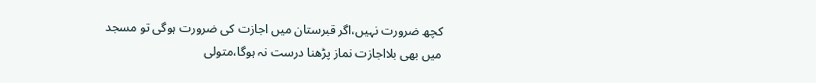کچھ ضرورت نہیں،اگر قبرستان میں اجازت کی ضرورت ہوگی تو مسجد میں بھی بلااجازت نماز پڑھنا درست نہ ہوگا،متولی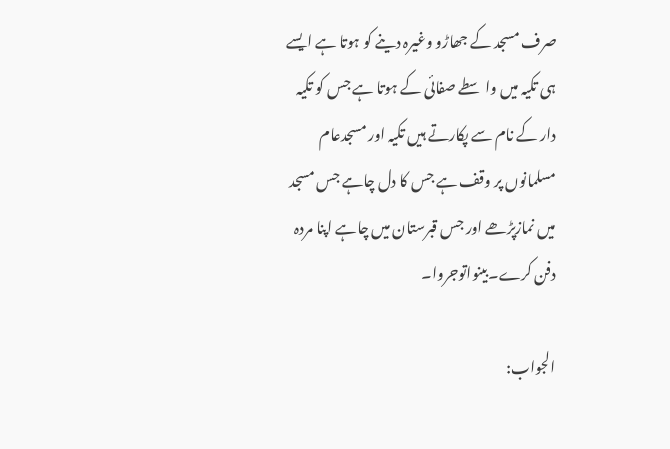صرف مسجد کے جھاڑو وغیرہ دینے کو ہوتا ہے ایسے ہی تکیہ میں واسطے صفائی کے ہوتا ہے جس کو تکیہ دار کے نام سے پکارتے ہیں تکیہ اور مسجدعام مسلمانوں پر وقف ہے جس کا دل چاہے جس مسجد میں نمازپڑھے اور جس قبرستان میں چاہے اپنا مردہ دفن کرے۔بینواتوجروا۔

الجواب: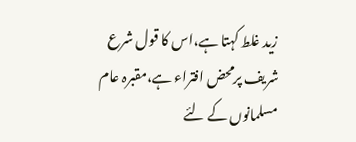زید غلط کہتا ہے،اس کا قول شرع شریف پرمحض افتراء ہے،مقبرہ عام مسلمانوں کے لئے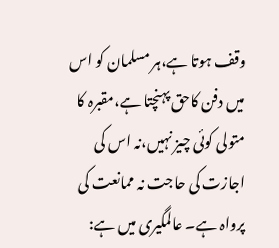وقف ہوتا ہے،ہر مسلمان کو اس میں دفن کاحق پہنچتا ہے،مقبرہ کا متولی کوئی چیز نہیں،نہ اس کی اجازت کی حاجت نہ ممانعت کی پرواہ ہے۔ عالمگیری میں ہے: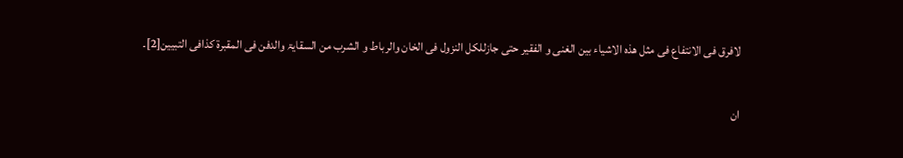لافرق فی الانتفاع فی مثل ھذہ الاشیاء بین الغنی و الفقیر حتی جازللکل النزول فی الخان والرباط و الشرب من السقایۃ والدفن فی المقبرۃ کذافی التبیین[2]۔

ان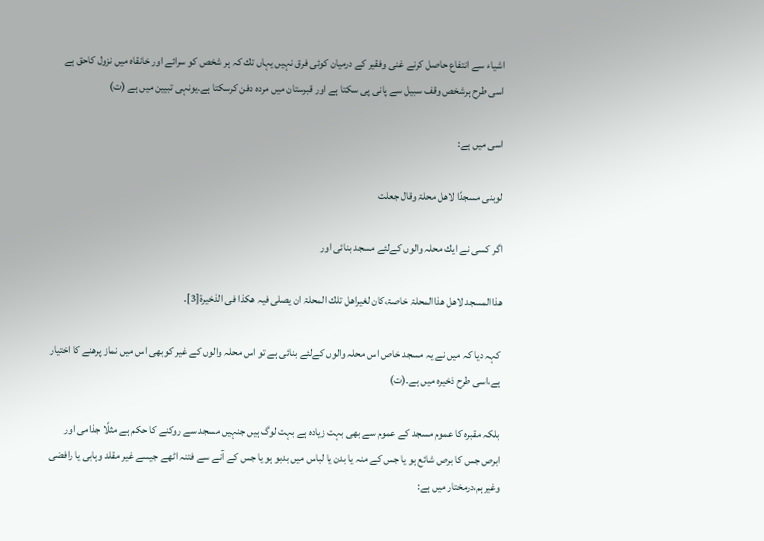اشیاء سے انتفاع حاصل کرنے غنی وفقیر کے درمیان کوئی فرق نہیں یہاں تك کہ ہر شخص کو سرائے اور خانقاہ میں نزول کاحق ہے اسی طرح ہرشخص وقف سبیل سے پانی پی سکتا ہے اور قبرستان میں مردہ دفن کرسکتا ہے۔یونہی تبیین میں ہے (ت)

اسی میں ہے:

لوبنی مسجدًا لاھل محلۃ وقال جعلت

اگر کسی نے ایك محلہ والوں کےلئے مسجد بنائی اور

ھذاالمسجد لاھل ھذاالمحلۃ خاصۃ،کان لغیراھل تلك المحلۃ ان یصلی فیہ ھکذا فی الذخیرۃ[3]۔

کہہ دیا کہ میں نے یہ مسجد خاص اس محلہ والوں کےلئے بنائی ہے تو اس محلہ والوں کے غیر کوبھی اس میں نماز پرھنے کا اختیار ہے،اسی طرح ذخیرہ میں ہے۔(ت)

بلکہ مقبرہ کا عموم مسجد کے عموم سے بھی بہت زیادہ ہے بہت لوگ ہیں جنہیں مسجد سے روکنے کا حکم ہے مثلًا جذامی اور ابرص جس کا برص شائع ہو یا جس کے منہ یا بدن یا لباس میں بدبو ہو یا جس کے آنے سے فتنہ اٹھے جیسے غیر مقلد وہابی یا رافضی وغیرہم،درمختار میں ہے: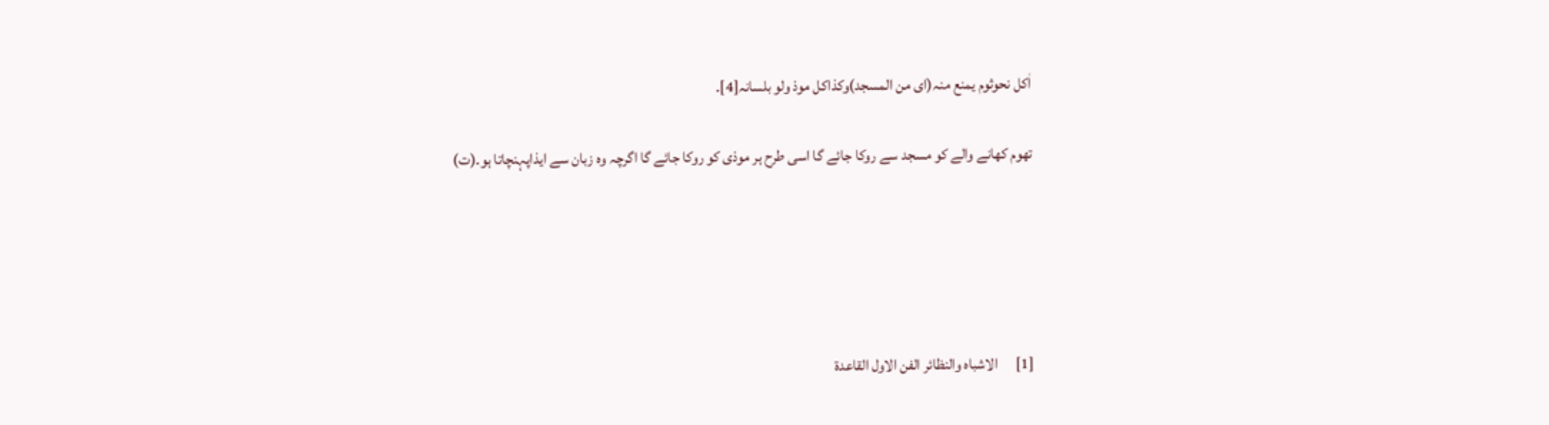اٰکل نحوثوم یمنع منہ(ای من المسجد)وکذاکل موذ ولو بلسانہ[4]۔

تھوم کھانے والے کو مسجد سے روکا جائے گا اسی طرح ہر موذی کو روکا جائے گا اگرچہ وہ زبان سے ایذاپہنچاتا ہو۔(ت)





[1]      الاشباہ والنظائر الفن الاول القاعدۃ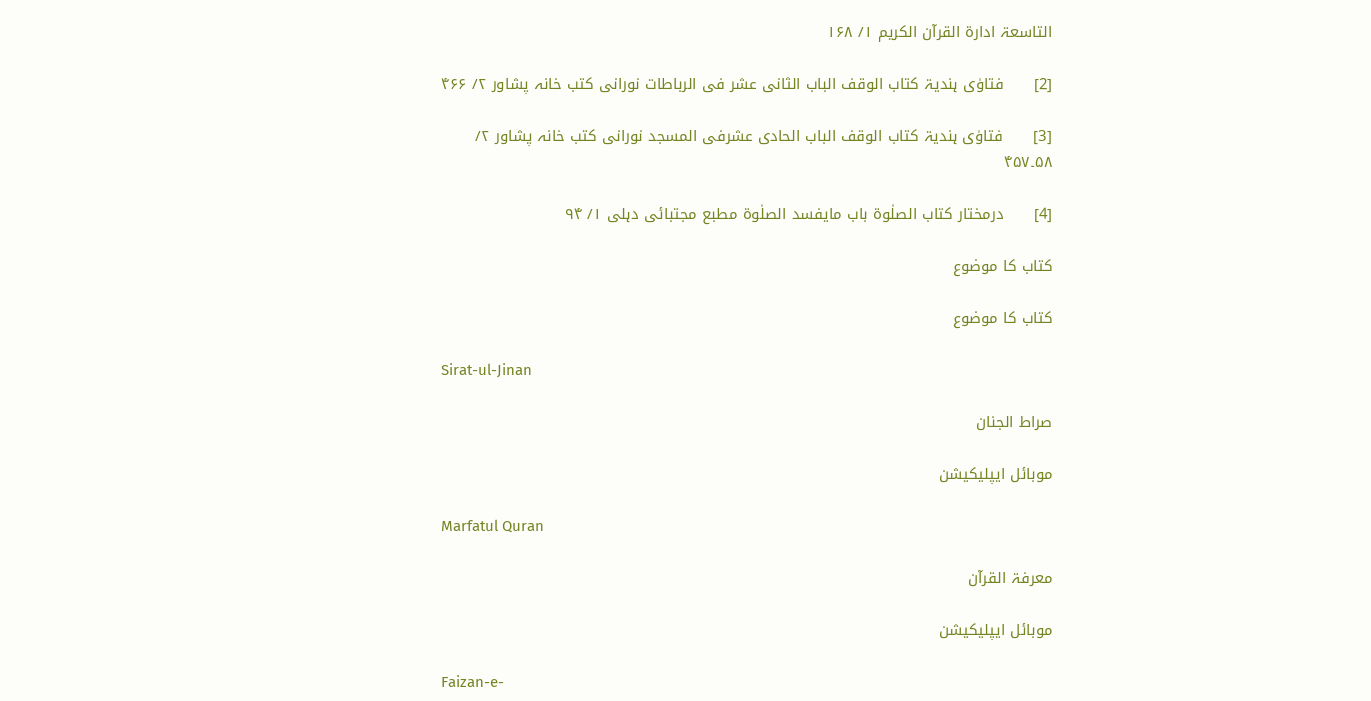التاسعۃ ادارۃ القرآن الکریم ۱/ ۱۶۸

[2]      فتاوٰی ہندیۃ کتاب الوقف الباب الثانی عشر فی الرباطات نورانی کتب خانہ پشاور ۲/ ۴۶۶

[3]      فتاوٰی ہندیۃ کتاب الوقف الباب الحادی عشرفی المسجد نورانی کتب خانہ پشاور ۲/ ۵۸۔۴۵۷

[4]      درمختار کتاب الصلٰوۃ باب مایفسد الصلٰوۃ مطبع مجتبائی دہلی ۱/ ۹۴

کتاب کا موضوع

کتاب کا موضوع

Sirat-ul-Jinan

صراط الجنان

موبائل ایپلیکیشن

Marfatul Quran

معرفۃ القرآن

موبائل ایپلیکیشن

Faizan-e-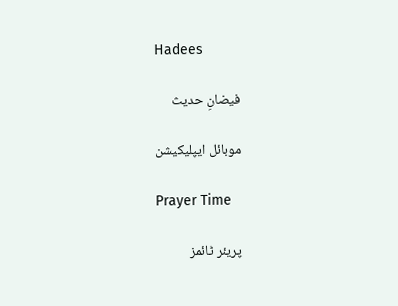Hadees

فیضانِ حدیث

موبائل ایپلیکیشن

Prayer Time

پریئر ٹائمز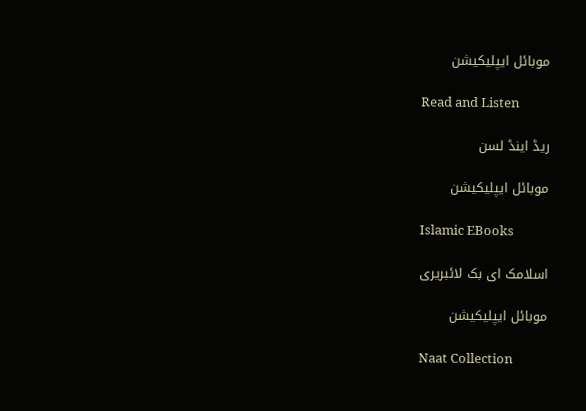موبائل ایپلیکیشن

Read and Listen

ریڈ اینڈ لسن

موبائل ایپلیکیشن

Islamic EBooks

اسلامک ای بک لائبریری

موبائل ایپلیکیشن

Naat Collection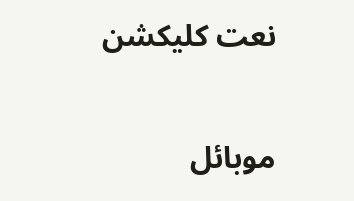نعت کلیکشن

موبائل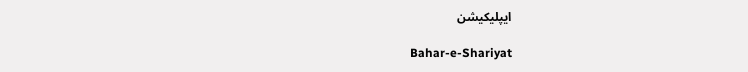ایپلیکیشن

Bahar-e-Shariyat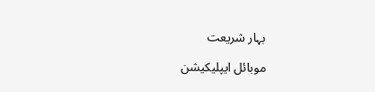بہار شریعت

موبائل ایپلیکیشن